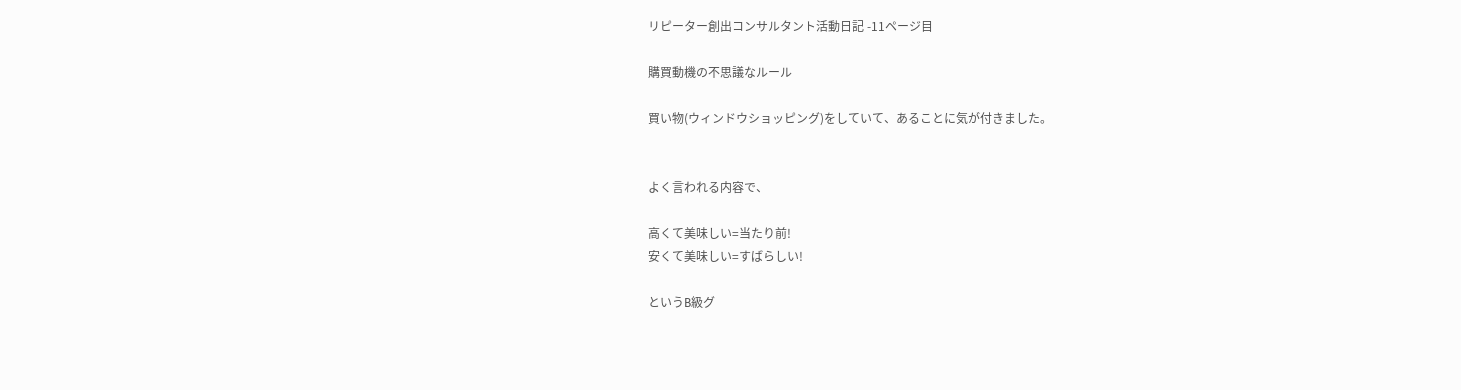リピーター創出コンサルタント活動日記 -11ページ目

購買動機の不思議なルール

買い物(ウィンドウショッピング)をしていて、あることに気が付きました。


よく言われる内容で、

高くて美味しい=当たり前!
安くて美味しい=すばらしい!

というB級グ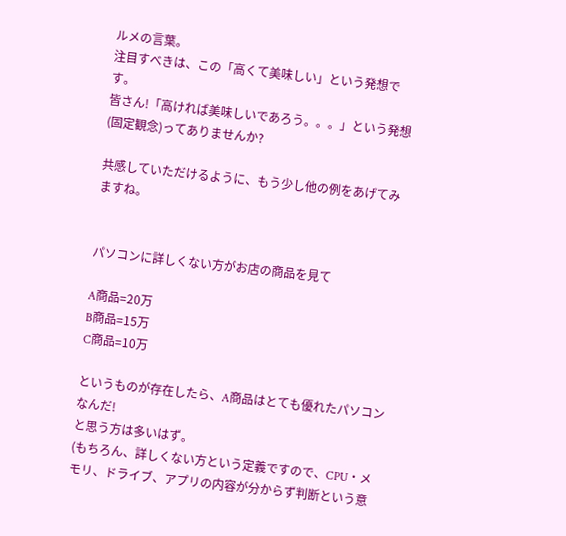ルメの言葉。
注目すべきは、この「高くて美味しい」という発想です。
皆さん!「高ければ美味しいであろう。。。」という発想(固定観念)ってありませんか?

共感していただけるように、もう少し他の例をあげてみますね。


パソコンに詳しくない方がお店の商品を見て

A商品=20万
B商品=15万
C商品=10万

というものが存在したら、A商品はとても優れたパソコンなんだ!
と思う方は多いはず。
(もちろん、詳しくない方という定義ですので、CPU・メモリ、ドライブ、アプリの内容が分からず判断という意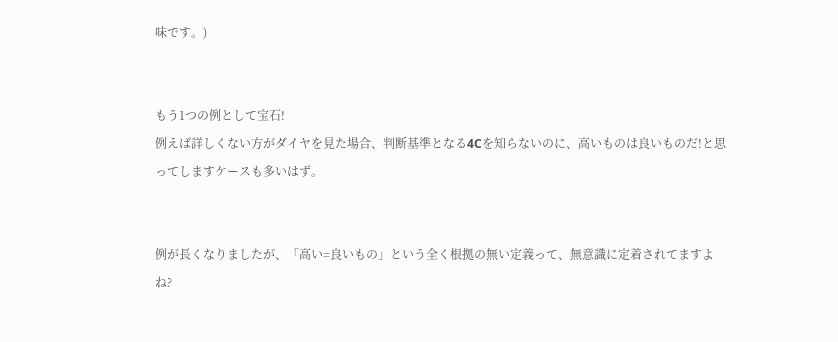味です。)


もう1つの例として宝石!
例えば詳しくない方がダイヤを見た場合、判断基準となる4Cを知らないのに、高いものは良いものだ!と思ってしますケースも多いはず。


例が長くなりましたが、「高い=良いもの」という全く根拠の無い定義って、無意識に定着されてますよね?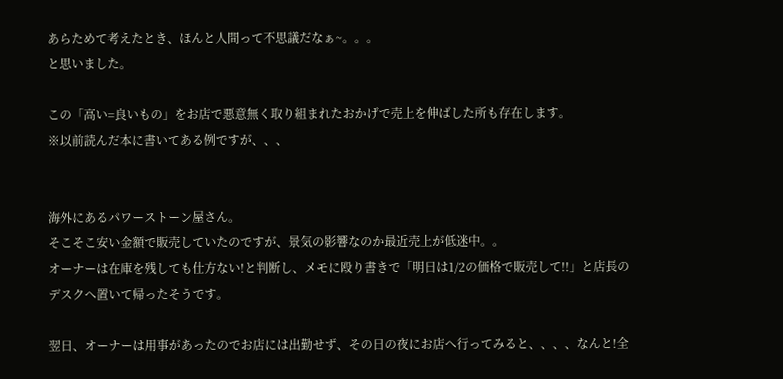あらためて考えたとき、ほんと人間って不思議だなぁ~。。。
と思いました。

この「高い=良いもの」をお店で悪意無く取り組まれたおかげで売上を伸ばした所も存在します。
※以前読んだ本に書いてある例ですが、、、


海外にあるパワーストーン屋さん。
そこそこ安い金額で販売していたのですが、景気の影響なのか最近売上が低迷中。。
オーナーは在庫を残しても仕方ない!と判断し、メモに殴り書きで「明日は1/2の価格で販売して!!」と店長のデスクへ置いて帰ったそうです。

翌日、オーナーは用事があったのでお店には出勤せず、その日の夜にお店へ行ってみると、、、、なんと!全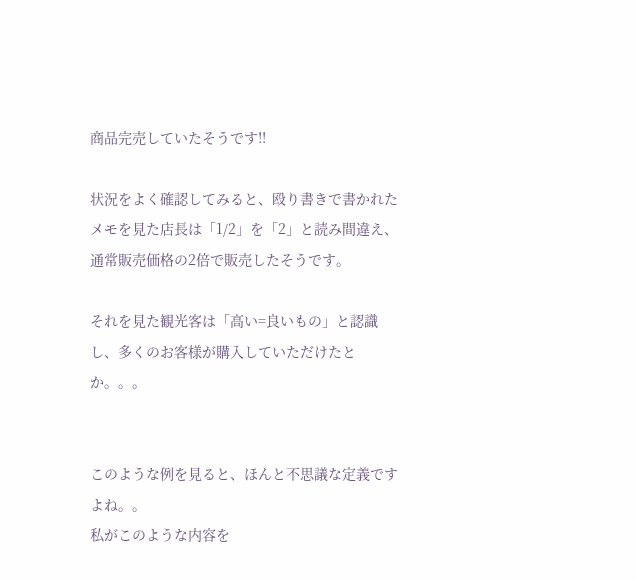商品完売していたそうです!!

状況をよく確認してみると、殴り書きで書かれたメモを見た店長は「1/2」を「2」と読み間違え、通常販売価格の2倍で販売したそうです。

それを見た観光客は「高い=良いもの」と認識し、多くのお客様が購入していただけたとか。。。


このような例を見ると、ほんと不思議な定義ですよね。。
私がこのような内容を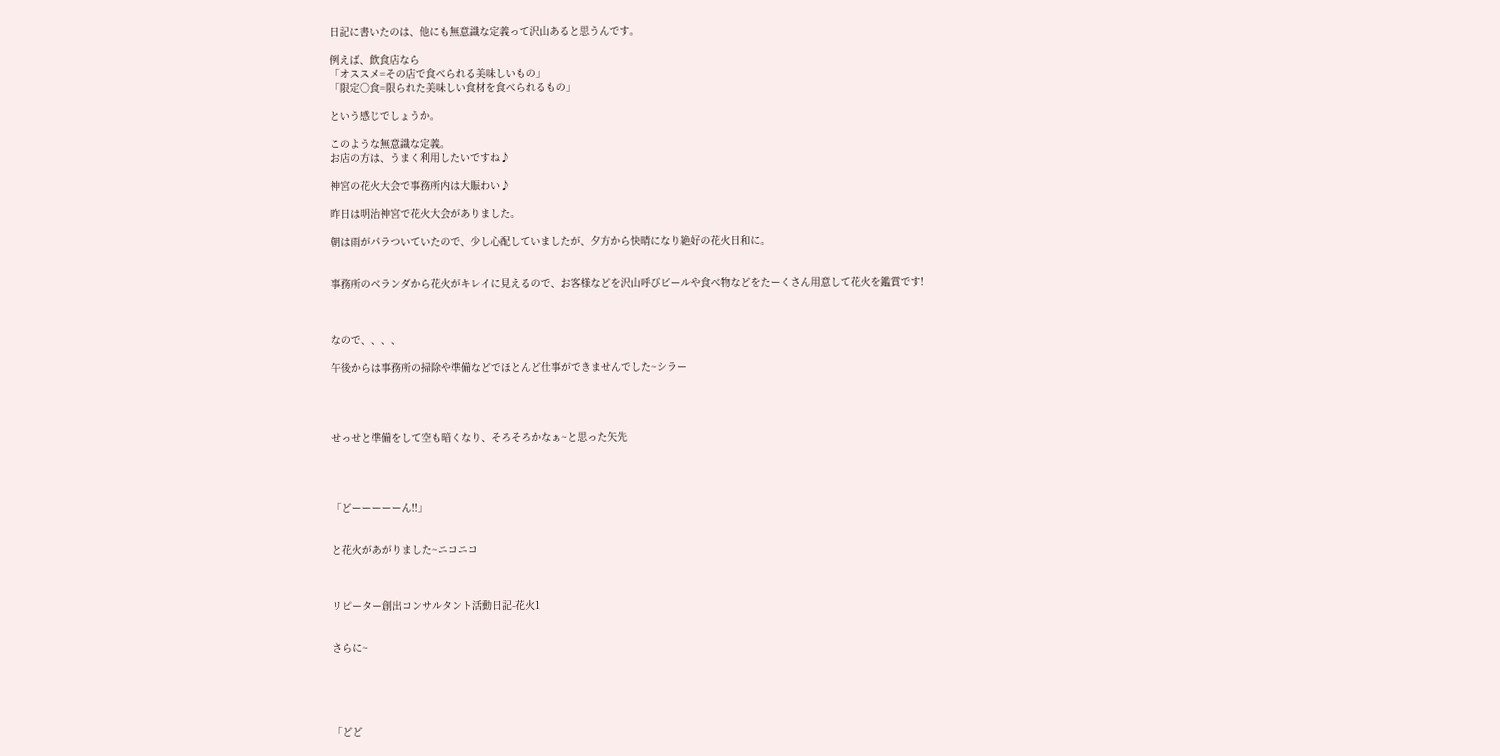日記に書いたのは、他にも無意識な定義って沢山あると思うんです。

例えば、飲食店なら
「オススメ=その店で食べられる美味しいもの」
「限定○食=限られた美味しい食材を食べられるもの」

という感じでしょうか。

このような無意識な定義。
お店の方は、うまく利用したいですね♪

神宮の花火大会で事務所内は大賑わい♪

昨日は明治神宮で花火大会がありました。

朝は雨がパラついていたので、少し心配していましたが、夕方から快晴になり絶好の花火日和に。


事務所のベランダから花火がキレイに見えるので、お客様などを沢山呼びビールや食べ物などをたーくさん用意して花火を鑑賞です!



なので、、、、

午後からは事務所の掃除や準備などでほとんど仕事ができませんでした~シラー




せっせと準備をして空も暗くなり、そろそろかなぁ~と思った矢先




「どーーーーーん!!」


と花火があがりました~ニコニコ



リピーター創出コンサルタント活動日記-花火1


さらに~





「どど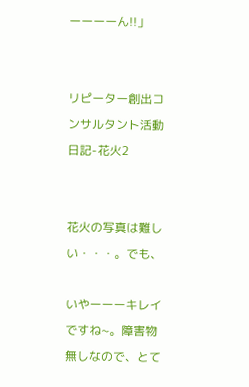ーーーーん!!」


リピーター創出コンサルタント活動日記-花火2


花火の写真は難しい・・・。でも、

いやーーーキレイですね~。障害物無しなので、とて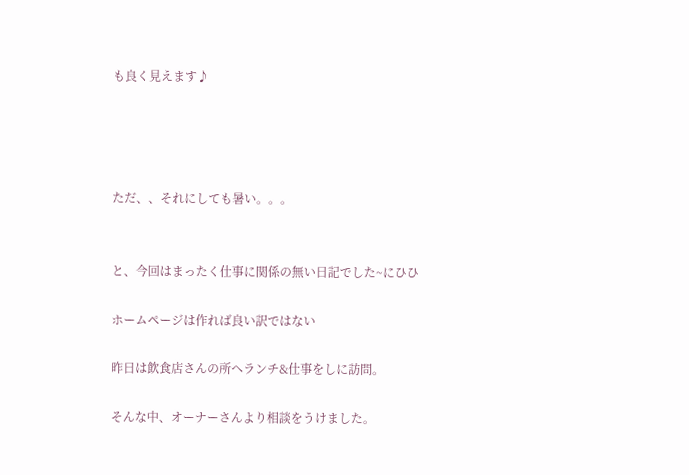も良く見えます♪




ただ、、それにしても暑い。。。


と、今回はまったく仕事に関係の無い日記でした~にひひ

ホームページは作れば良い訳ではない

昨日は飲食店さんの所へランチ&仕事をしに訪問。

そんな中、オーナーさんより相談をうけました。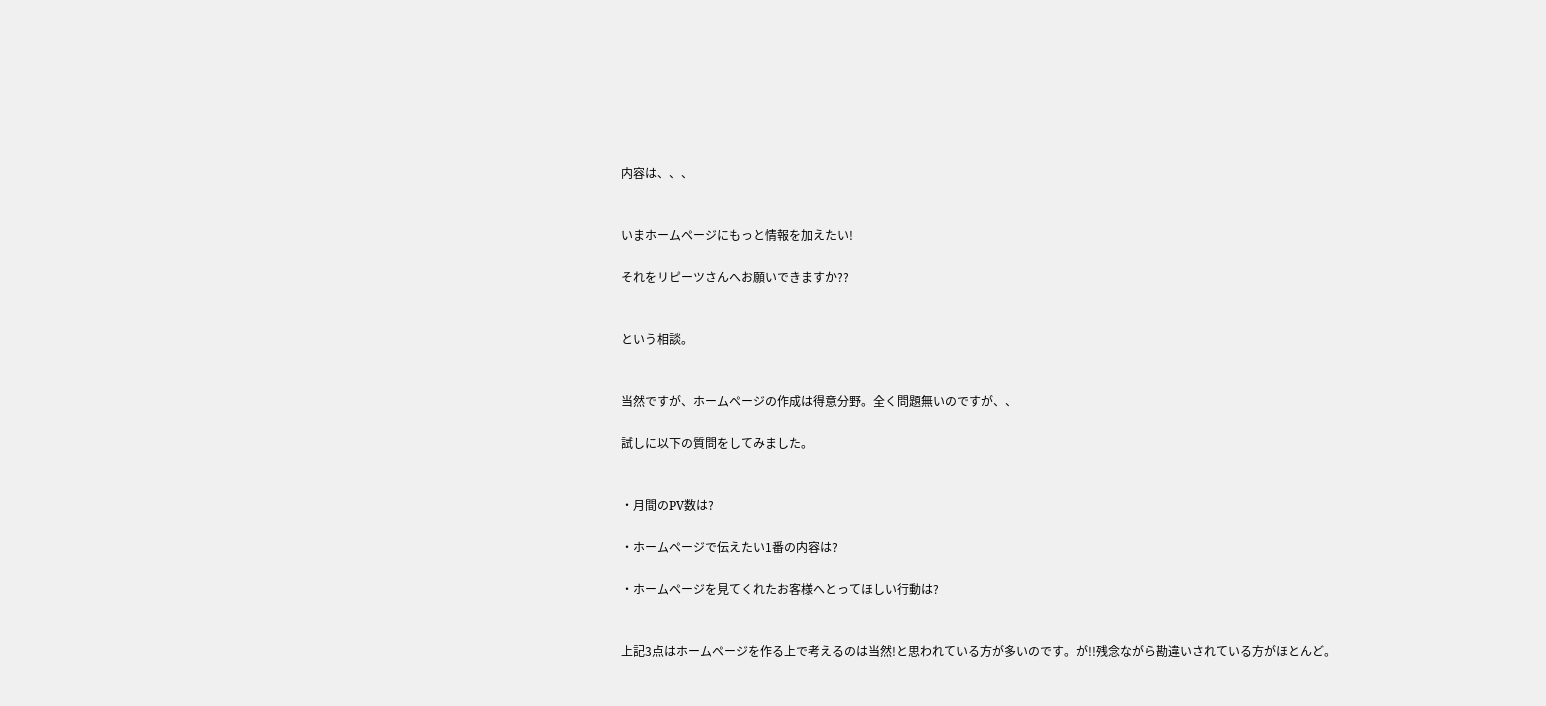内容は、、、


いまホームページにもっと情報を加えたい!

それをリピーツさんへお願いできますか??


という相談。


当然ですが、ホームページの作成は得意分野。全く問題無いのですが、、

試しに以下の質問をしてみました。


・月間のPV数は?

・ホームページで伝えたい1番の内容は?

・ホームページを見てくれたお客様へとってほしい行動は?


上記3点はホームページを作る上で考えるのは当然!と思われている方が多いのです。が!!残念ながら勘違いされている方がほとんど。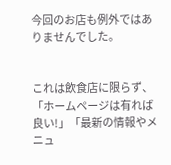今回のお店も例外ではありませんでした。


これは飲食店に限らず、「ホームページは有れば良い!」「最新の情報やメニュ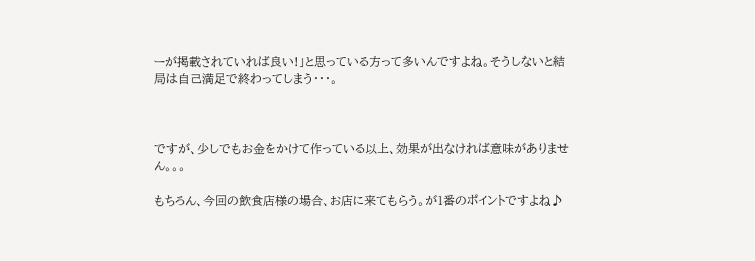ーが掲載されていれば良い!」と思っている方って多いんですよね。そうしないと結局は自己満足で終わってしまう・・・。



ですが、少しでもお金をかけて作っている以上、効果が出なければ意味がありません。。。

もちろん、今回の飲食店様の場合、お店に来てもらう。が1番のポイントですよね♪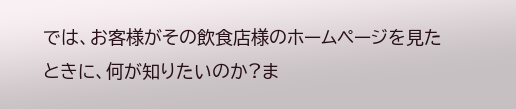では、お客様がその飲食店様のホームページを見たときに、何が知りたいのか?ま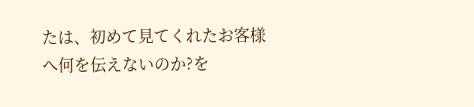たは、初めて見てくれたお客様へ何を伝えないのか?を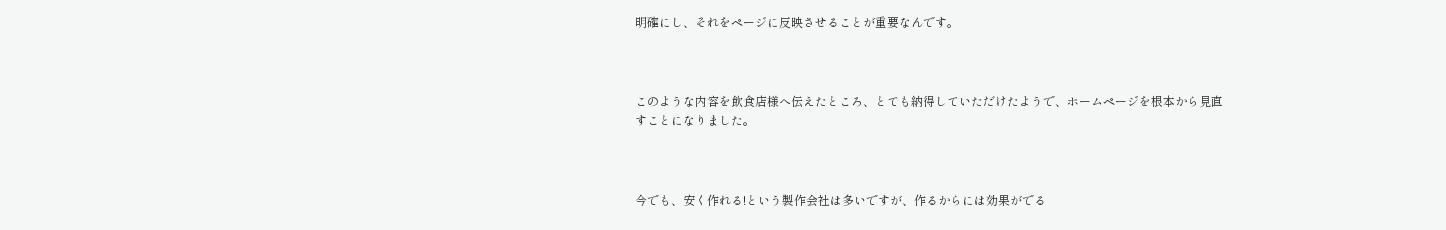明確にし、それをページに反映させることが重要なんです。



このような内容を飲食店様へ伝えたところ、とても納得していただけたようで、ホームページを根本から見直すことになりました。



今でも、安く作れる!という製作会社は多いですが、作るからには効果がでる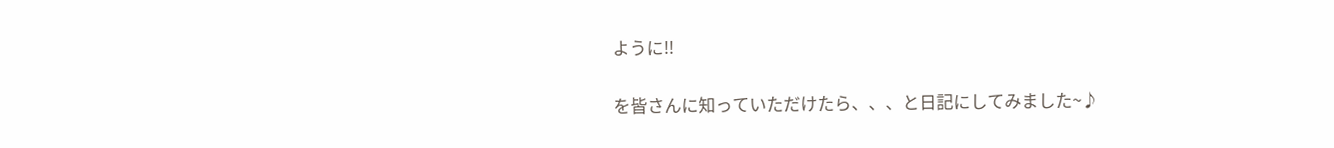ように!!

を皆さんに知っていただけたら、、、と日記にしてみました~♪